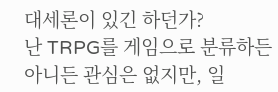대세론이 있긴 하던가?
난 TRPG를 게임으로 분류하든 아니든 관심은 없지만, 일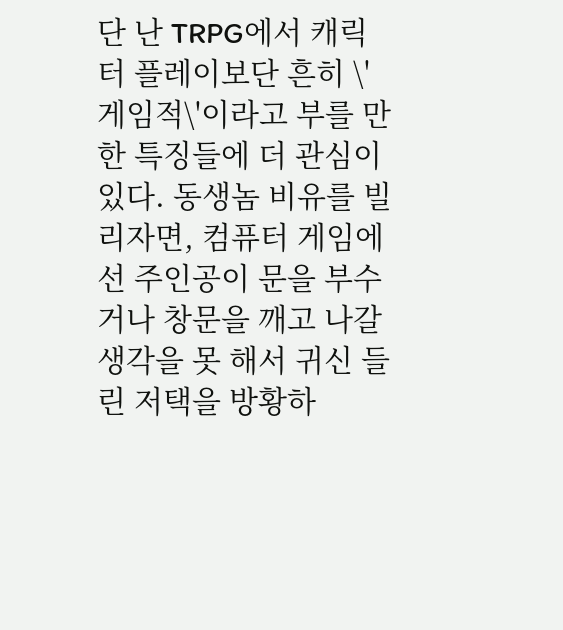단 난 TRPG에서 캐릭터 플레이보단 흔히 \'게임적\'이라고 부를 만한 특징들에 더 관심이 있다. 동생놈 비유를 빌리자면, 컴퓨터 게임에선 주인공이 문을 부수거나 창문을 깨고 나갈 생각을 못 해서 귀신 들린 저택을 방황하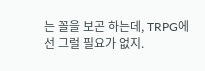는 꼴을 보곤 하는데, TRPG에선 그럴 필요가 없지.